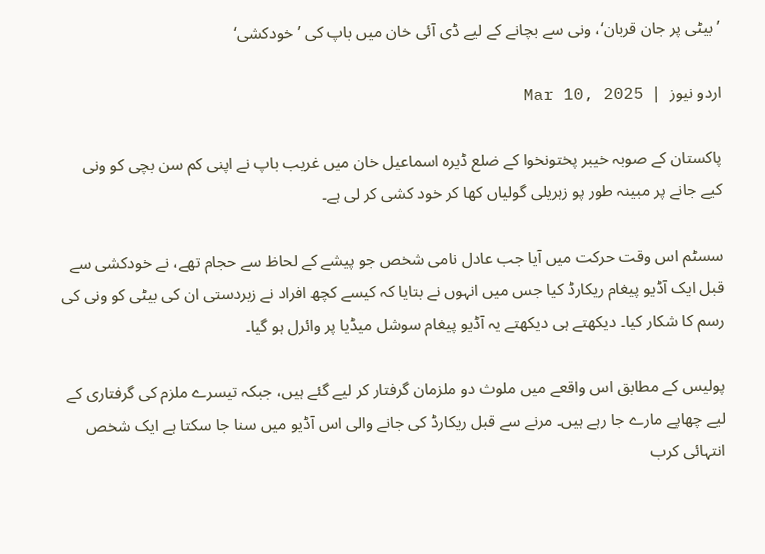’بیٹی پر جان قربان‘، ونی سے بچانے کے لیے ڈی آئی خان میں باپ کی ’خودکشی‘

اردو نیوز  |  Mar 10, 2025

پاکستان کے صوبہ خیبر پختونخوا کے ضلع ڈیرہ اسماعیل خان میں غریب باپ نے اپنی کم سن بچی کو ونی کیے جانے پر مبینہ طور پو زہریلی گولیاں کھا کر خود کشی کر لی ہے۔

سسٹم اس وقت حرکت میں آیا جب عادل نامی شخص جو پیشے کے لحاظ سے حجام تھے، نے خودکشی سے قبل ایک آڈیو پیغام ریکارڈ کیا جس میں انہوں نے بتایا کہ کیسے کچھ افراد نے زبردستی ان کی بیٹی کو ونی کی رسم کا شکار کیا۔ دیکھتے ہی دیکھتے یہ آڈیو پیغام سوشل میڈیا پر وائرل ہو گیا۔

پولیس کے مطابق اس واقعے میں ملوث دو ملزمان گرفتار کر لیے گئے ہیں، جبکہ تیسرے ملزم کی گرفتاری کے لیے چھاپے مارے جا رہے ہیں۔ مرنے سے قبل ریکارڈ کی جانے والی اس آڈیو میں سنا جا سکتا ہے ایک شخص انتہائی کرب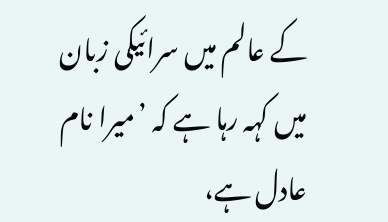کے عالم میں سرائیکی زبان میں کہہ رہا ہے کہ ’میرا نام عادل ہے،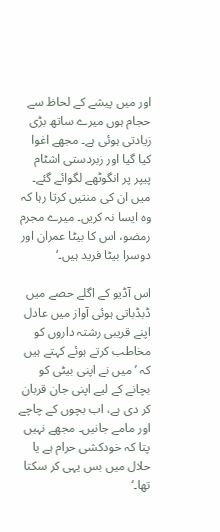اور میں پیشے کے لحاظ سے حجام ہوں میرے ساتھ بڑی زیادتی ہوئی ہے۔ مجھے اغوا کیا گیا اور زبردستی اشٹام پیپر پر انگوٹھے لگوائے گئے۔ میں ان کی منتیں کرتا رہا کہ وہ ایسا نہ کریں۔ میرے مجرم رمضو، اس کا بیٹا عمران اور دوسرا بیٹا فرید ہیں۔‘

اس آڈیو کے اگلے حصے میں ڈبڈباتی ہوئی آواز میں عادل اپنے قریبی رشتہ داروں کو مخاطب کرتے ہوئے کہتے ہیں کہ ’میں نے اپنی بیٹی کو بچانے کے لیے اپنی جان قربان کر دی ہے، اب بچوں کے چاچے اور مامے جانیں۔ مجھے نہیں پتا کہ خودکشی حرام ہے یا حلال میں بس یہی کر سکتا تھا۔‘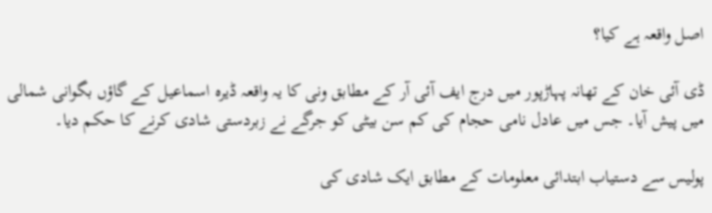اصل واقعہ ہے کیا؟

ڈی آئی خان کے تھانہ پہاڑپور میں درج ایف آئی آر کے مطابق ونی کا یہ واقعہ ڈیرہ اسماعیل کے گاؤں بگوانی شمالی میں پیش آیا۔ جس میں عادل نامی حجام کی کم سن بیٹی کو جرگے نے زبردستی شادی کرنے کا حکم دیا۔

پولیس سے دستیاب ابتدائی معلومات کے مطابق ایک شادی کی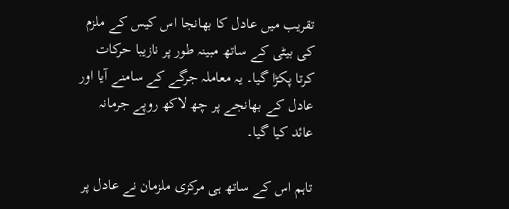تقریب میں عادل کا بھانجا اس کیس کے ملزم کی بیٹی کے ساتھ مبینہ طور پر نازیبا حرکات کرتا پکڑا گیا۔ یہ معاملہ جرگے کے سامنے آیا اور عادل کے بھانجے پر چھ لاکھ روپے جرمانہ عائد کیا گیا۔

تاہم اس کے ساتھ ہی مرکزی ملزمان نے عادل پر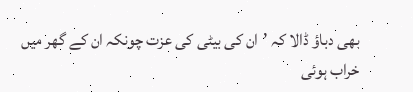بھی دباؤ ڈالا کہ ’ان کی بیٹی کی عزت چونکہ ان کے گھر میں خراب ہوئی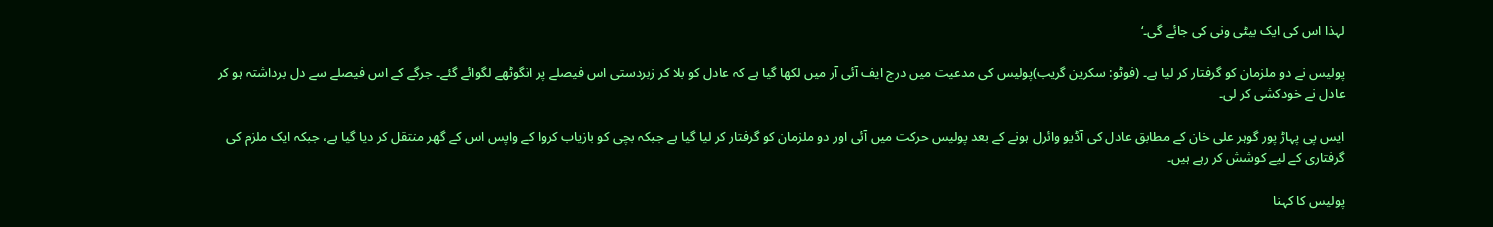لہذا اس کی ایک بیٹی ونی کی جائے گی۔‘

پولیس نے دو ملزمان کو گرفتار کر لیا ہے۔ (فوٹو: سکرین گریب)پولیس کی مدعیت میں درج ایف آئی آر میں لکھا گیا ہے کہ عادل کو بلا کر زبردستی اس فیصلے پر انگوٹھے لگوائے گئے۔ جرگے کے اس فیصلے سے دل برداشتہ ہو کر عادل نے خودکشی کر لی۔

ایس پی پہاڑ پور گوہر علی خان کے مطابق عادل کی آڈیو وائرل ہونے کے بعد پولیس حرکت میں آئی اور دو ملزمان کو گرفتار کر لیا گیا ہے جبکہ بچی کو بازیاب کروا کے واپس اس کے گھر منتقل کر دیا گیا ہے، جبکہ ایک ملزم کی گرفتاری کے لیے کوشش کر رہے ہیں۔

پولیس کا کہنا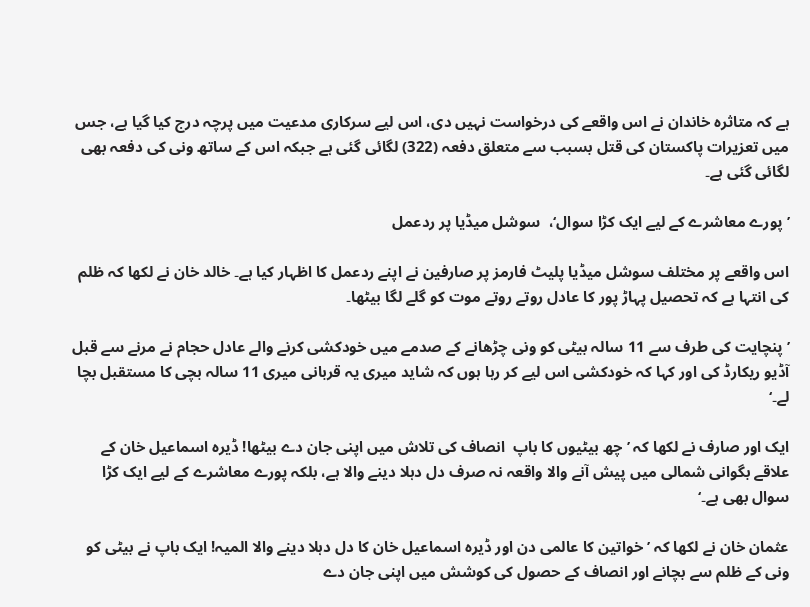ہے کہ متاثرہ خاندان نے اس واقعے کی درخواست نہیں دی، اس لیے سرکاری مدعیت میں پرچہ درج کیا گیا ہے، جس میں تعزیرات پاکستان کی قتل بسبب سے متعلق دفعہ (322) لگائی گئی ہے جبکہ اس کے ساتھ ونی کی دفعہ بھی لگائی گئی ہے۔

’پورے معاشرے کے لیے ایک کڑا سوال‘،  سوشل میڈیا پر ردعمل

اس واقعے پر مختلف سوشل میڈیا پلیٹ فارمز پر صارفین نے اپنے ردعمل کا اظہار کیا ہے۔ خالد خان نے لکھا کہ ظلم کی انتہا ہے کہ تحصیل پہاڑ پور کا عادل روتے روتے موت کو گلے لگا بیٹھا۔

’پنچایت کی طرف سے 11 سالہ بیٹی کو ونی چڑھانے کے صدمے میں خودکشی کرنے والے عادل حجام نے مرنے سے قبل آڈیو ریکارڈ کی اور کہا کہ خودکشی اس لیے کر رہا ہوں کہ شاید میری یہ قربانی میری 11 سالہ بچی کا مستقبل بچا لے۔‘

ایک اور صارف نے لکھا کہ ’چھ بیٹیوں کا باپ  انصاف کی تلاش میں اپنی جان دے بیٹھا! ڈیرہ اسماعیل خان کے علاقے بگوانی شمالی میں پیش آنے والا واقعہ نہ صرف دل دہلا دینے والا ہے، بلکہ پورے معاشرے کے لیے ایک کڑا سوال بھی ہے۔‘

عثمان خان نے لکھا کہ ’خواتین کا عالمی دن اور ڈیرہ اسماعیل خان کا دل دہلا دینے والا المیہ! ایک باپ نے بیٹی کو ونی کے ظلم سے بچانے اور انصاف کے حصول کی کوشش میں اپنی جان دے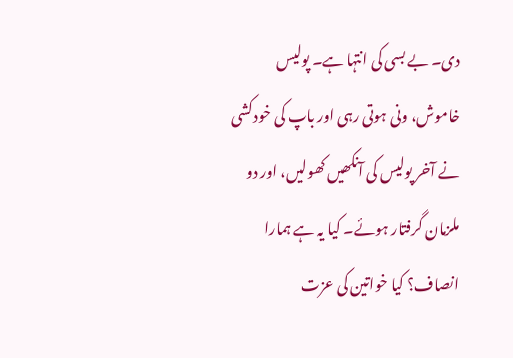دی۔ بے بسی کی انتہا ہے۔ پولیس خاموش، ونی ہوتی رہی اور باپ کی خودکشی نے آخر پولیس کی آنکھیں کھولیں، اور دو ملزمان گرفتار ہوئے۔ کیا یہ ہے ہمارا انصاف؟ کیا خواتین کی عزت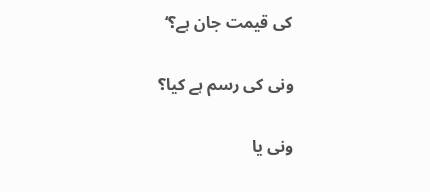کی قیمت جان ہے؟‘

ونی کی رسم ہے کیا؟

ونی یا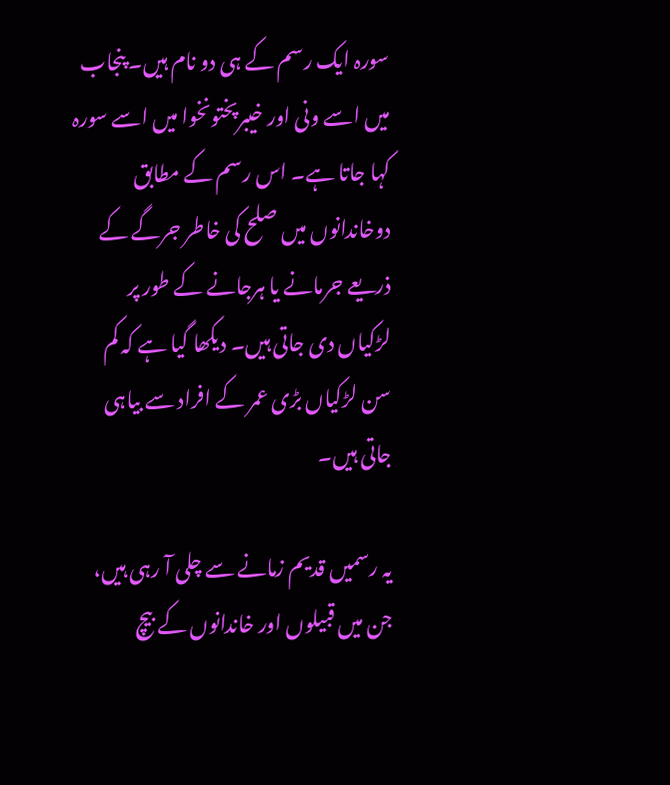سورہ ایک رسم کے ہی دو نام ہیں۔ پنجاب میں اسے ونی اور خیبرپختونخوا میں اسے سورہ کہا جاتا ہے۔ اس رسم کے مطابق دوخاندانوں میں صلح کی خاطر جرگے کے ذریعے جرمانے یا ہرجانے کے طور پر لڑکیاں دی جاتی ہیں۔ دیکھا گیا ہے کہ کم سن لڑکیاں بڑی عمر کے افراد سے بیاہی جاتی ہیں۔

یہ رسمیں قدیم زمانے سے چلی آ رہی ہیں، جن میں قبیلوں اور خاندانوں کے بیچ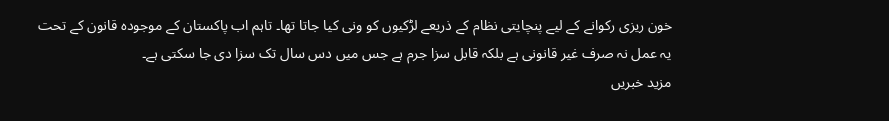خون ریزی رکوانے کے لیے پنچایتی نظام کے ذریعے لڑکیوں کو ونی کیا جاتا تھا۔ تاہم اب پاکستان کے موجودہ قانون کے تحت یہ عمل نہ صرف غیر قانونی ہے بلکہ قابل سزا جرم ہے جس میں دس سال تک سزا دی جا سکتی ہے۔
مزید خبریں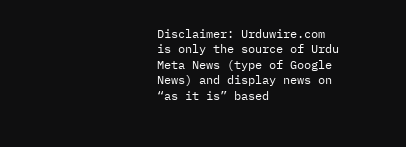Disclaimer: Urduwire.com is only the source of Urdu Meta News (type of Google News) and display news on “as it is” based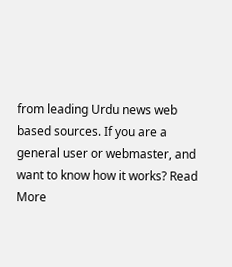from leading Urdu news web based sources. If you are a general user or webmaster, and want to know how it works? Read More